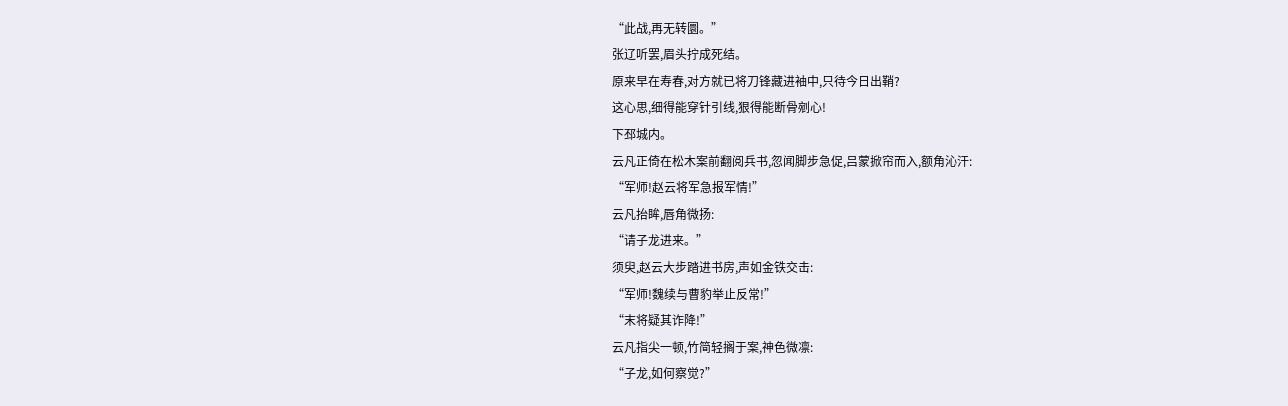“此战,再无转圜。”
张辽听罢,眉头拧成死结。
原来早在寿春,对方就已将刀锋藏进袖中,只待今日出鞘?
这心思,细得能穿针引线,狠得能断骨剜心!
下邳城内。
云凡正倚在松木案前翻阅兵书,忽闻脚步急促,吕蒙掀帘而入,额角沁汗:
“军师!赵云将军急报军情!”
云凡抬眸,唇角微扬:
“请子龙进来。”
须臾,赵云大步踏进书房,声如金铁交击:
“军师!魏续与曹豹举止反常!”
“末将疑其诈降!”
云凡指尖一顿,竹简轻搁于案,神色微凛:
“子龙,如何察觉?”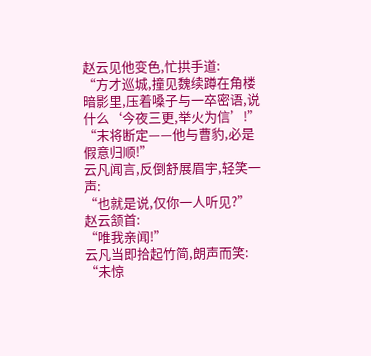赵云见他变色,忙拱手道:
“方才巡城,撞见魏续蹲在角楼暗影里,压着嗓子与一卒密语,说什么‘今夜三更,举火为信’!”
“末将断定——他与曹豹,必是假意归顺!”
云凡闻言,反倒舒展眉宇,轻笑一声:
“也就是说,仅你一人听见?”
赵云颔首:
“唯我亲闻!”
云凡当即拾起竹简,朗声而笑:
“未惊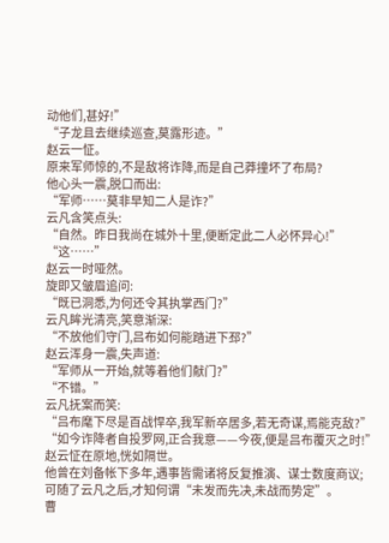动他们,甚好!”
“子龙且去继续巡查,莫露形迹。”
赵云一怔。
原来军师惊的,不是敌将诈降,而是自己莽撞坏了布局?
他心头一震,脱口而出:
“军师……莫非早知二人是诈?”
云凡含笑点头:
“自然。昨日我尚在城外十里,便断定此二人必怀异心!”
“这……”
赵云一时哑然。
旋即又皱眉追问:
“既已洞悉,为何还令其执掌西门?”
云凡眸光清亮,笑意渐深:
“不放他们守门,吕布如何能踏进下邳?”
赵云浑身一震,失声道:
“军师从一开始,就等着他们献门?”
“不错。”
云凡抚案而笑:
“吕布麾下尽是百战悍卒,我军新卒居多,若无奇谋,焉能克敌?”
“如今诈降者自投罗网,正合我意——今夜,便是吕布覆灭之时!”
赵云怔在原地,恍如隔世。
他曾在刘备帐下多年,遇事皆需诸将反复推演、谋士数度商议;
可随了云凡之后,才知何谓“未发而先决,未战而势定”。
曹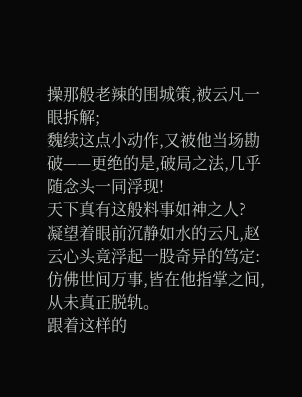操那般老辣的围城策,被云凡一眼拆解;
魏续这点小动作,又被他当场勘破——更绝的是,破局之法,几乎随念头一同浮现!
天下真有这般料事如神之人?
凝望着眼前沉静如水的云凡,赵云心头竟浮起一股奇异的笃定:
仿佛世间万事,皆在他指掌之间,从未真正脱轨。
跟着这样的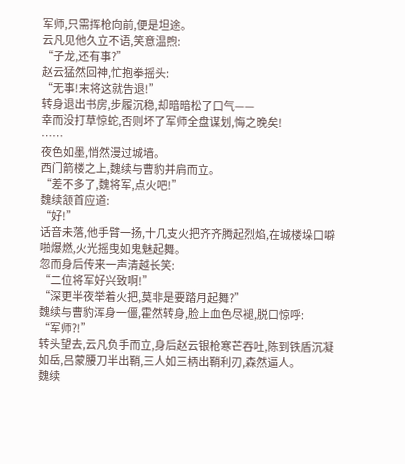军师,只需挥枪向前,便是坦途。
云凡见他久立不语,笑意温煦:
“子龙,还有事?”
赵云猛然回神,忙抱拳摇头:
“无事!末将这就告退!”
转身退出书房,步履沉稳,却暗暗松了口气——
幸而没打草惊蛇,否则坏了军师全盘谋划,悔之晚矣!
……
夜色如墨,悄然漫过城墙。
西门箭楼之上,魏续与曹豹并肩而立。
“差不多了,魏将军,点火吧!”
魏续颔首应道:
“好!”
话音未落,他手臂一扬,十几支火把齐齐腾起烈焰,在城楼垛口噼啪爆燃,火光摇曳如鬼魅起舞。
忽而身后传来一声清越长笑:
“二位将军好兴致啊!”
“深更半夜举着火把,莫非是要踏月起舞?”
魏续与曹豹浑身一僵,霍然转身,脸上血色尽褪,脱口惊呼:
“军师?!”
转头望去,云凡负手而立,身后赵云银枪寒芒吞吐,陈到铁盾沉凝如岳,吕蒙腰刀半出鞘,三人如三柄出鞘利刃,森然逼人。
魏续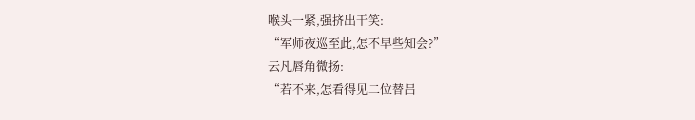喉头一紧,强挤出干笑:
“军师夜巡至此,怎不早些知会?”
云凡唇角微扬:
“若不来,怎看得见二位替吕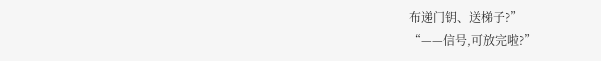布递门钥、送梯子?”
“——信号,可放完啦?”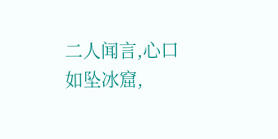二人闻言,心口如坠冰窟,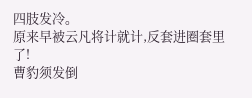四肢发冷。
原来早被云凡将计就计,反套进圈套里了!
曹豹须发倒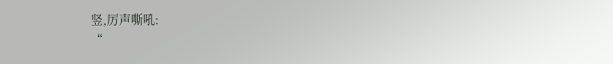竖,厉声嘶吼:
“